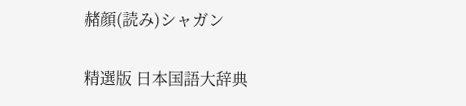赭顔(読み)シャガン

精選版 日本国語大辞典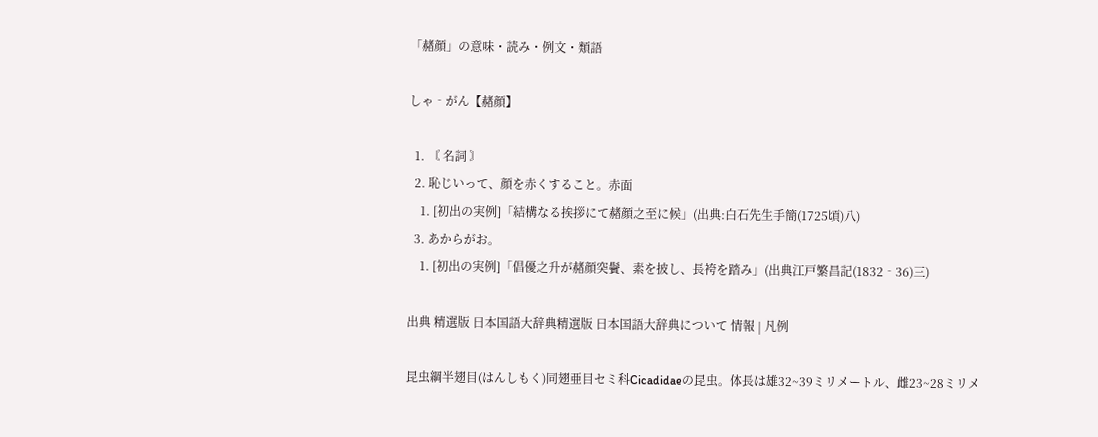「赭顔」の意味・読み・例文・類語

しゃ‐がん【赭顔】

  1. 〘 名詞 〙
  2. 恥じいって、顔を赤くすること。赤面
    1. [初出の実例]「結構なる挨拶にて赭顔之至に候」(出典:白石先生手簡(1725頃)八)
  3. あからがお。
    1. [初出の実例]「倡優之升が赭顔突鬢、素を披し、長袴を踏み」(出典江戸繁昌記(1832‐36)三)

出典 精選版 日本国語大辞典精選版 日本国語大辞典について 情報 | 凡例

昆虫綱半翅目(はんしもく)同翅亜目セミ科Cicadidaeの昆虫。体長は雄32~39ミリメートル、雌23~28ミリメ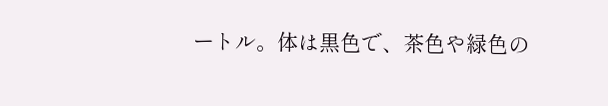ートル。体は黒色で、茶色や緑色の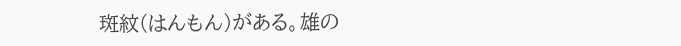斑紋(はんもん)がある。雄の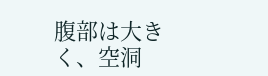腹部は大きく、空洞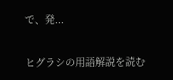で、発...

ヒグラシの用語解説を読む